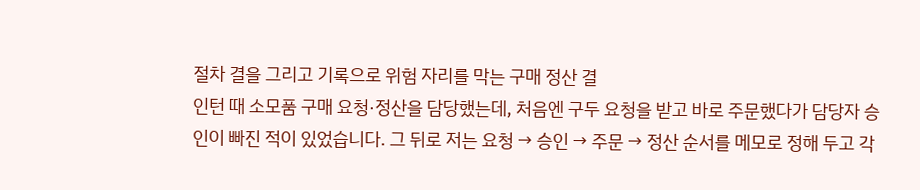절차 결을 그리고 기록으로 위험 자리를 막는 구매 정산 결
인턴 때 소모품 구매 요청·정산을 담당했는데, 처음엔 구두 요청을 받고 바로 주문했다가 담당자 승인이 빠진 적이 있었습니다. 그 뒤로 저는 요청 → 승인 → 주문 → 정산 순서를 메모로 정해 두고 각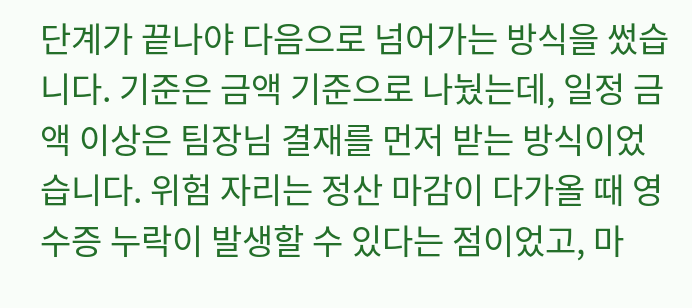단계가 끝나야 다음으로 넘어가는 방식을 썼습니다. 기준은 금액 기준으로 나눴는데, 일정 금액 이상은 팀장님 결재를 먼저 받는 방식이었습니다. 위험 자리는 정산 마감이 다가올 때 영수증 누락이 발생할 수 있다는 점이었고, 마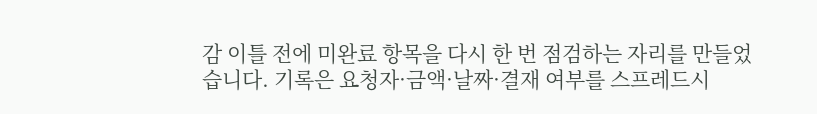감 이틀 전에 미완료 항목을 다시 한 번 점검하는 자리를 만들었습니다. 기록은 요청자·금액·날짜·결재 여부를 스프레드시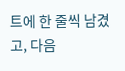트에 한 줄씩 남겼고, 다음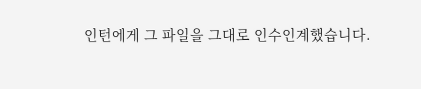인턴에게 그 파일을 그대로 인수인계했습니다.